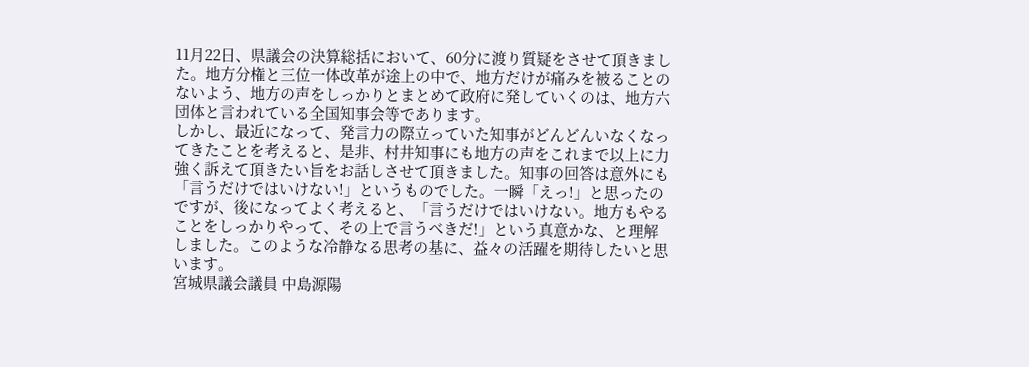11月22日、県議会の決算総括において、60分に渡り質疑をさせて頂きました。地方分権と三位一体改革が途上の中で、地方だけが痛みを被ることのないよう、地方の声をしっかりとまとめて政府に発していくのは、地方六団体と言われている全国知事会等であります。
しかし、最近になって、発言力の際立っていた知事がどんどんいなくなってきたことを考えると、是非、村井知事にも地方の声をこれまで以上に力強く訴えて頂きたい旨をお話しさせて頂きました。知事の回答は意外にも「言うだけではいけない!」というものでした。一瞬「えっ!」と思ったのですが、後になってよく考えると、「言うだけではいけない。地方もやることをしっかりやって、その上で言うべきだ!」という真意かな、と理解しました。このような冷静なる思考の基に、益々の活躍を期待したいと思います。
宮城県議会議員 中島源陽